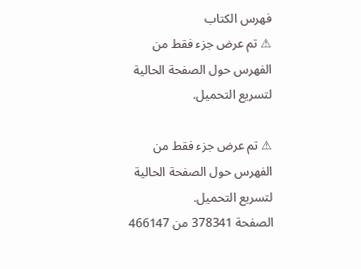فهرس الكتاب
⚠ تم عرض جزء فقط من الفهرس حول الصفحة الحالية لتسريع التحميل.

⚠ تم عرض جزء فقط من الفهرس حول الصفحة الحالية لتسريع التحميل.
الصفحة 378341 من 466147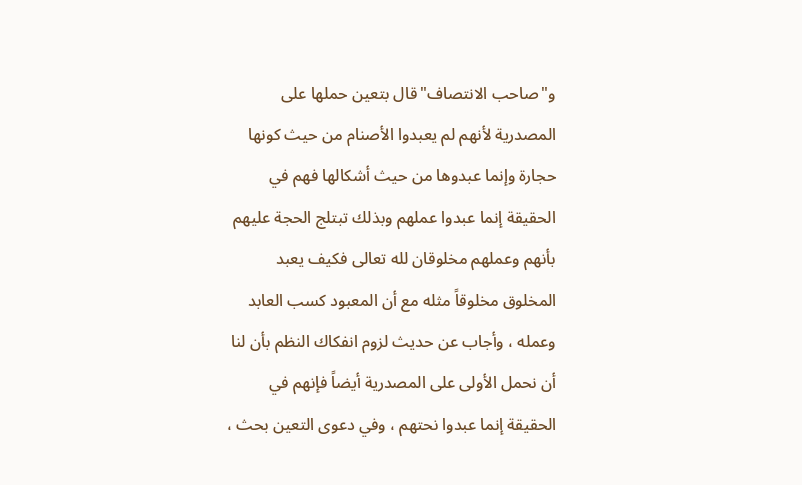و"صاحب الانتصاف"قال بتعين حملها على المصدرية لأنهم لم يعبدوا الأصنام من حيث كونها حجارة وإنما عبدوها من حيث أشكالها فهم في الحقيقة إنما عبدوا عملهم وبذلك تبتلج الحجة عليهم بأنهم وعملهم مخلوقان لله تعالى فكيف يعبد المخلوق مخلوقاً مثله مع أن المعبود كسب العابد وعمله ، وأجاب عن حديث لزوم انفكاك النظم بأن لنا أن نحمل الأولى على المصدرية أيضاً فإنهم في الحقيقة إنما عبدوا نحتهم ، وفي دعوى التعين بحث ،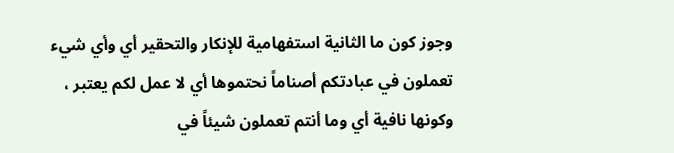وجوز كون ما الثانية استفهامية للإنكار والتحقير أي وأي شيء تعملون في عبادتكم أصناماً نحتموها أي لا عمل لكم يعتبر ، وكونها نافية أي وما أنتم تعملون شيئاً في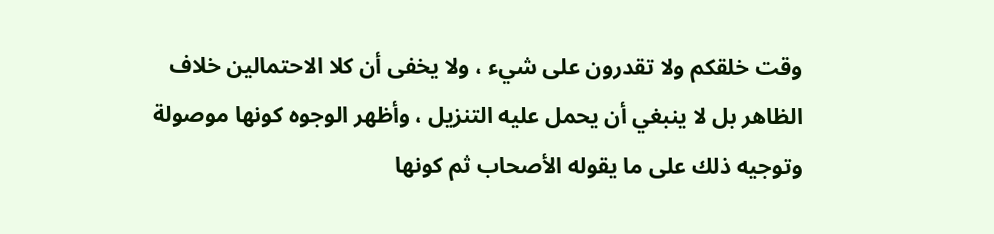وقت خلقكم ولا تقدرون على شيء ، ولا يخفى أن كلا الاحتمالين خلاف الظاهر بل لا ينبغي أن يحمل عليه التنزيل ، وأظهر الوجوه كونها موصولة وتوجيه ذلك على ما يقوله الأصحاب ثم كونها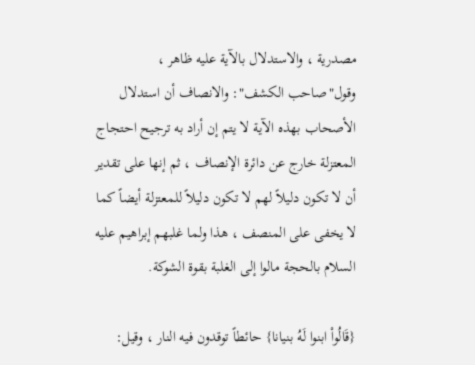مصدرية ، والاستدلال بالآية عليه ظاهر ، وقول"صاحب الكشف": والانصاف أن استدلال الأصحاب بهذه الآية لا يتم إن أراد به ترجيح احتجاج المعتزلة خارج عن دائرة الإنصاف ، ثم إنها على تقدير أن لا تكون دليلاً لهم لا تكون دليلاً للمعتزلة أيضاً كما لا يخفى على المنصف ، هذا ولما غلبهم إبراهيم عليه السلام بالحجة مالوا إلى الغلبة بقوة الشوكة.

{قَالُواْ ابنوا لَهُ بنيانا} حائطاً توقدون فيه النار ، وقيل: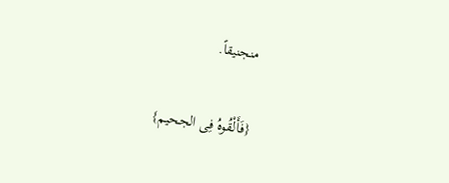منجنيقاً.

{فَأَلْقُوهُ فِى الجحيم}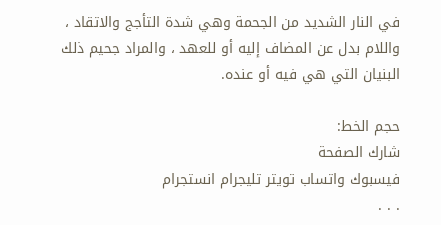في النار الشديد من الجحمة وهي شدة التأجج والاتقاد ، واللام بدل عن المضاف إليه أو للعهد ، والمراد جحيم ذلك البنيان التي هي فيه أو عنده.

حجم الخط:
شارك الصفحة
فيسبوك واتساب تويتر تليجرام انستجرام
. . .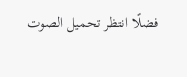فضلًا انتظر تحميل الصوت